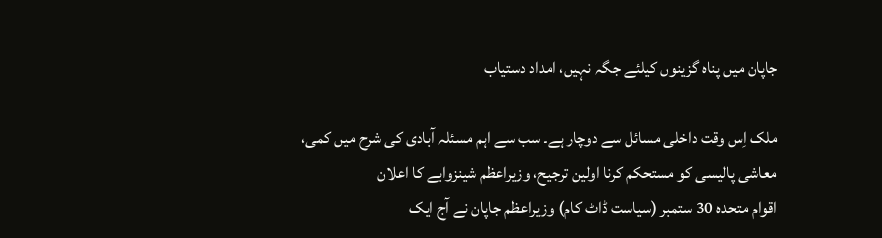جاپان میں پناہ گزینوں کیلئے جگہ نہیں، امداد دستیاب

ملک اِس وقت داخلی مسائل سے دوچار ہے۔ سب سے اہم مسئلہ آبادی کی شرح میں کمی،
معاشی پالیسی کو مستحکم کرنا اولین ترجیح، وزیراعظم شینزوابے کا اعلان
اقوام متحدہ 30 ستمبر (سیاست ڈاٹ کام) وزیراعظم جاپان نے آج ایک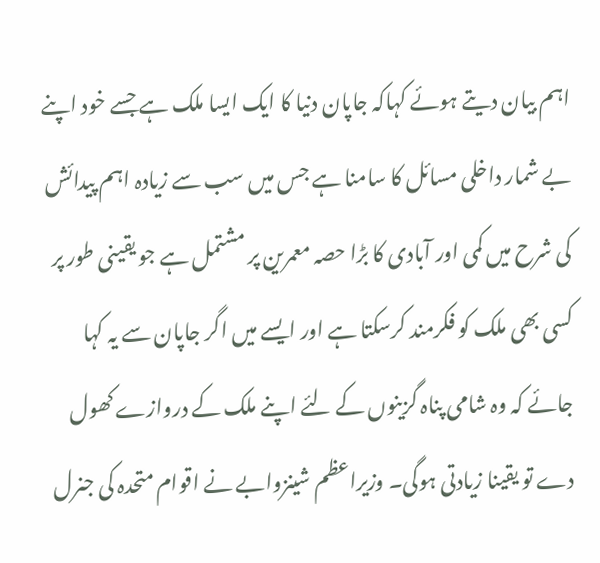اہم بیان دیتے ہوئے کہاکہ جاپان دنیا کا ایک ایسا ملک ہے جسے خود اپنے بے شمار داخلی مسائل کا سامنا ہے جس میں سب سے زیادہ اہم پیدائش کی شرح میں کمی اور آبادی کا بڑا حصہ معمرین پر مشتمل ہے جو یقینی طور پر کسی بھی ملک کو فکرمند کرسکتا ہے اور ایسے میں اگر جاپان سے یہ کہا جائے کہ وہ شامی پناہ گزینوں کے لئے اپنے ملک کے دروازے کھول دے تو یقینا زیادتی ہوگی۔ وزیراعظم شینزوابے نے اقوام متحدہ کی جنرل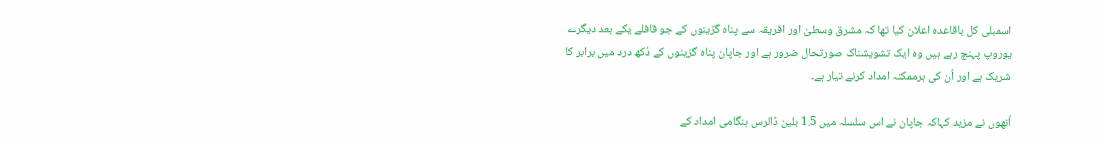اسمبلی کل باقاعدہ اعلان کیا تھا کہ مشرق وسطیٰ اور افریقہ سے پناہ گزینوں کے جو قافلے یکے بعد دیگرے یوروپ پہنچ رہے ہیں وہ ایک تشویشناک صورتحال ضرور ہے اور جاپان پناہ گزینوں کے دُکھ درد میں برابر کا شریک ہے اور اُن کی ہرممکنہ امداد کرنے تیار ہے۔

اُنھوں نے مزید کہاکہ جاپان نے اس سلسلہ میں 1.5 بلین ڈالرس ہنگامی امداد کے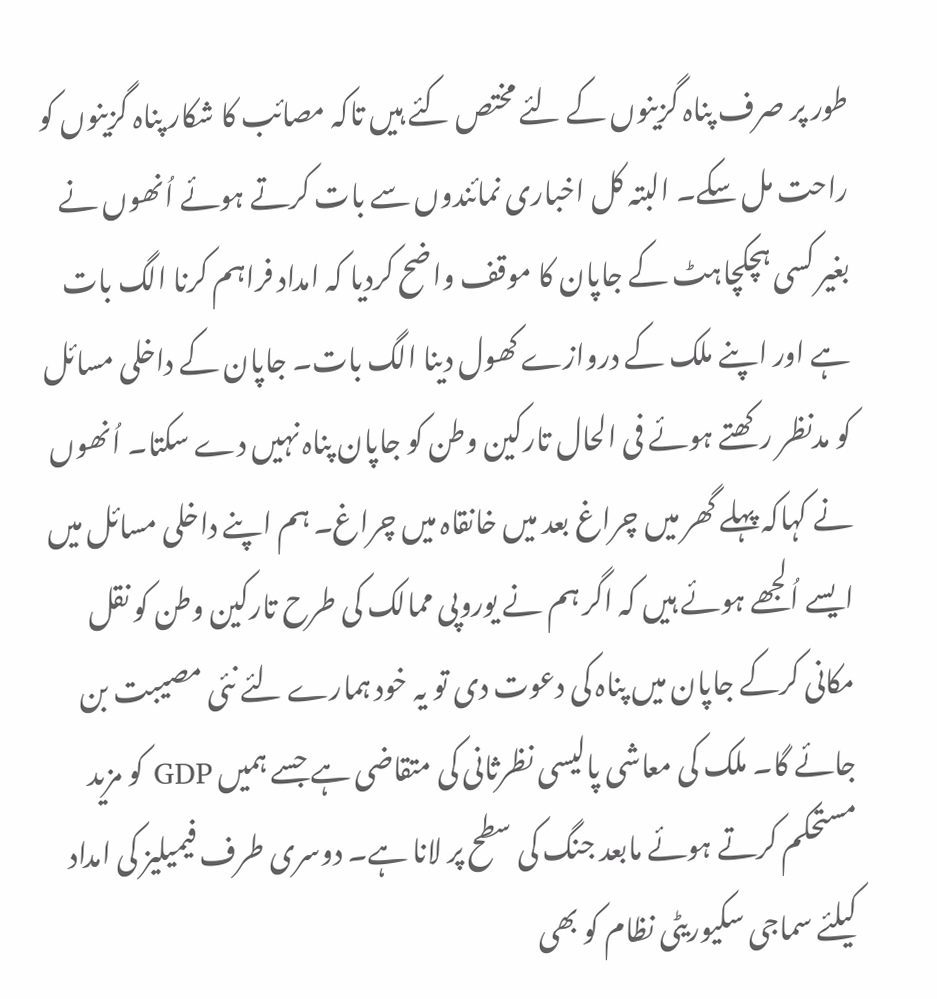طور پر صرف پناہ گزینوں کے لئے مختص کئے ہیں تاکہ مصائب کا شکار پناہ گزینوں کو راحت مل سکے۔ البتہ کل اخباری نمائندوں سے بات کرتے ہوئے اُنھوں نے بغیر کسی ہچکچاہٹ کے جاپان کا موقف واضح کردیا کہ امداد فراہم کرنا الگ بات ہے اور اپنے ملک کے دروازے کھول دینا الگ بات۔ جاپان کے داخلی مسائل کو مدنظر رکھتے ہوئے فی الحال تارکین وطن کو جاپان پناہ نہیں دے سکتا۔ اُنھوں نے کہاکہ پہلے گھر میں چراغ بعد میں خانقاہ میں چراغ۔ ہم اپنے داخلی مسائل میں ایسے اُلجھے ہوئے ہیں کہ اگر ہم نے یوروپی ممالک کی طرح تارکین وطن کو نقل مکانی کرکے جاپان میں پناہ کی دعوت دی تو یہ خود ہمارے لئے نئی مصیبت بن جائے گا۔ ملک کی معاشی پالیسی نظرثانی کی متقاضی ہے جسے ہمیں GDP کو مزید مستحکم کرتے ہوئے مابعد جنگ کی سطح پر لانا ہے۔ دوسری طرف فیمیلیز کی امداد کیلئے سماجی سکیوریٹی نظام کو بھی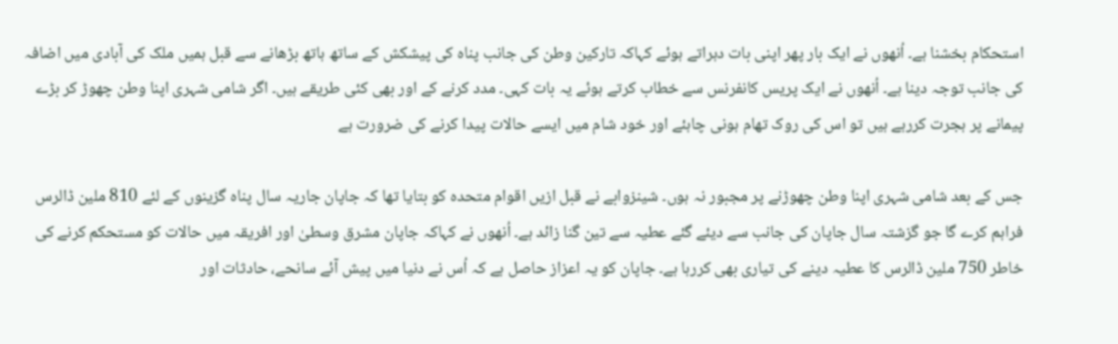استحکام بخشنا ہے۔ اُنھوں نے ایک بار پھر اپنی بات دہراتے ہوئے کہاکہ تارکین وطن کی جانب پناہ کی پیشکش کے ساتھ ہاتھ بڑھانے سے قبل ہمیں ملک کی آبادی میں اضافہ کی جانب توجہ دینا ہے۔ اُنھوں نے ایک پریس کانفرنس سے خطاب کرتے ہوئے یہ بات کہی۔ مدد کرنے کے اور بھی کئی طریقے ہیں۔ اگر شامی شہری اپنا وطن چھوڑ کر بڑے پیمانے پر ہجرت کررہے ہیں تو اس کی روک تھام ہونی چاہئے اور خود شام میں ایسے حالات پیدا کرنے کی ضرورت ہے

جس کے بعد شامی شہری اپنا وطن چھوڑنے پر مجبور نہ ہوں۔ شینزوابے نے قبل ازیں اقوام متحدہ کو بتایا تھا کہ جاپان جاریہ سال پناہ گزینوں کے لئے 810 ملین ڈالرس فراہم کرے گا جو گزشتہ سال جاپان کی جانب سے دیئے گئے عطیہ سے تین گنا زائد ہے۔ اُنھوں نے کہاکہ جاپان مشرق وسطیٰ اور افریقہ میں حالات کو مستحکم کرنے کی خاطر 750 ملین ڈالرس کا عطیہ دینے کی تیاری بھی کررہا ہے۔ جاپان کو یہ اعزاز حاصل ہے کہ اُس نے دنیا میں پیش آئے سانحے، حادثات اور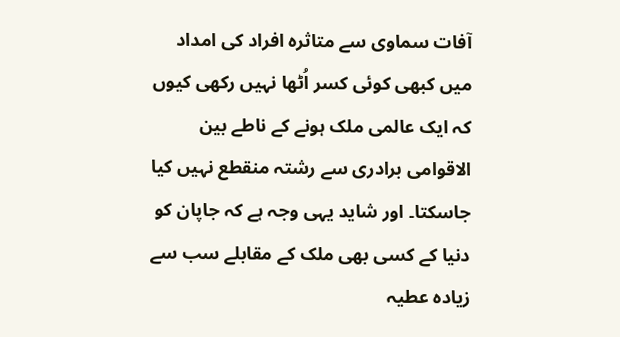آفات سماوی سے متاثرہ افراد کی امداد میں کبھی کوئی کسر اُٹھا نہیں رکھی کیوں کہ ایک عالمی ملک ہونے کے ناطے بین الاقوامی برادری سے رشتہ منقطع نہیں کیا جاسکتا۔ اور شاید یہی وجہ ہے کہ جاپان کو دنیا کے کسی بھی ملک کے مقابلے سب سے زیادہ عطیہ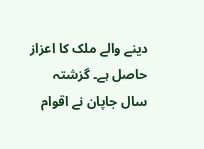دینے والے ملک کا اعزاز حاصل ہے۔ گزشتہ سال جاپان نے اقوام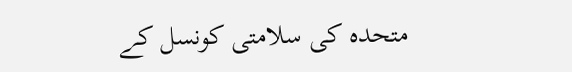متحدہ کی سلامتی کونسل کے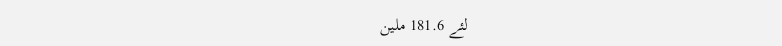لئے 181.6 ملین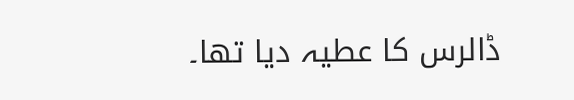ڈالرس کا عطیہ دیا تھا۔